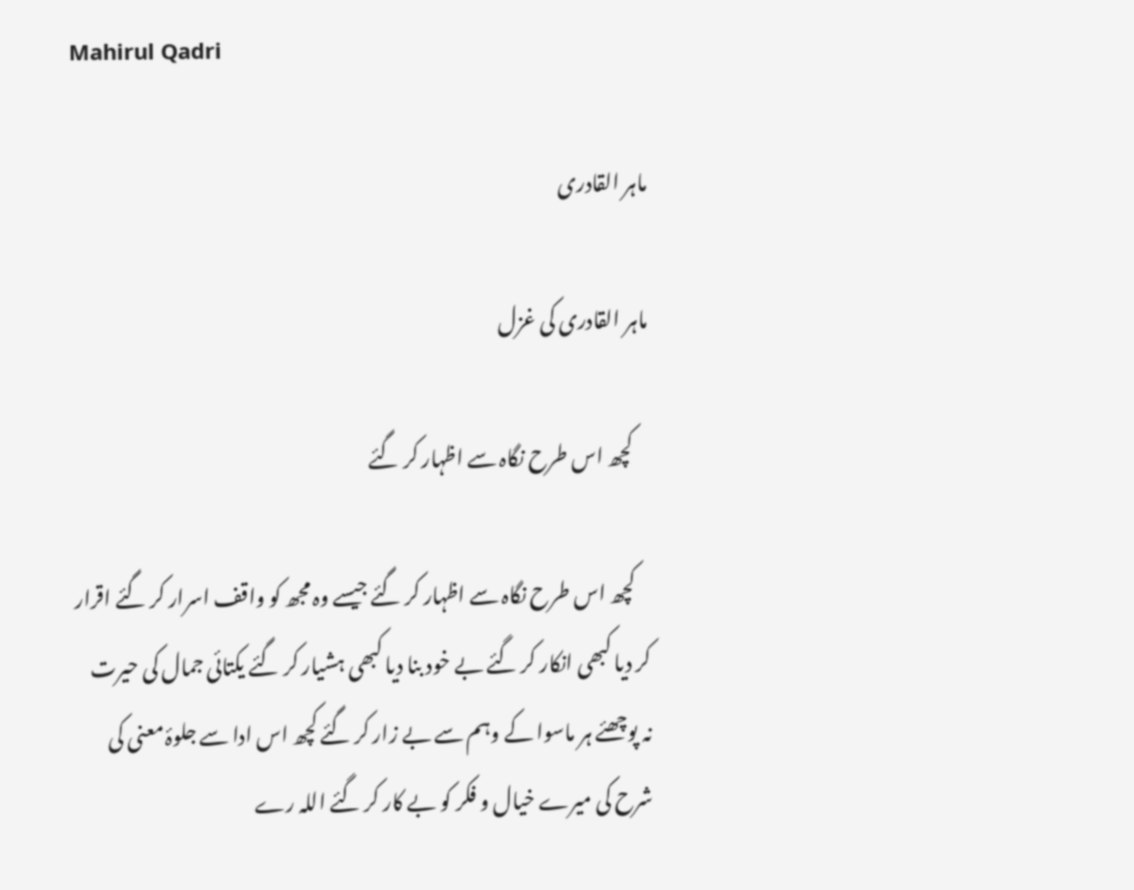Mahirul Qadri

ماہر القادری

ماہر القادری کی غزل

    کچھ اس طرح نگاہ سے اظہار کر گئے

    کچھ اس طرح نگاہ سے اظہار کر گئے جیسے وہ مجھ کو واقف اسرار کر گئے اقرار کر دیا کبھی انکار کر گئے بے خود بنا دیا کبھی ہشیار کر گئے یکتائی جمال کی حیرت نہ پوچھئے ہر ماسوا کے وہم سے بے زار کر گئے کچھ اس ادا سے جلوۂ معنی کی شرح کی میرے خیال و فکر کو بے کار کر گئے اللہ رے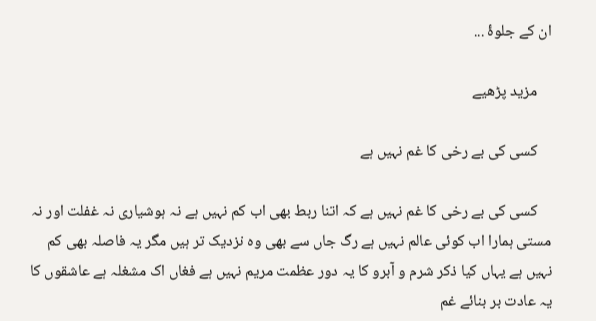ان کے جلوۂ ...

    مزید پڑھیے

    کسی کی بے رخی کا غم نہیں ہے

    کسی کی بے رخی کا غم نہیں ہے کہ اتنا ربط بھی اب کم نہیں ہے نہ ہوشیاری نہ غفلت اور نہ مستی ہمارا اب کوئی عالم نہیں ہے رگ جاں سے بھی وہ نزدیک تر ہیں مگر یہ فاصلہ بھی کم نہیں ہے یہاں کیا ذکر شرم و آبرو کا یہ دور عظمت مریم نہیں ہے فغاں اک مشغلہ ہے عاشقوں کا یہ عادت بر بنائے غم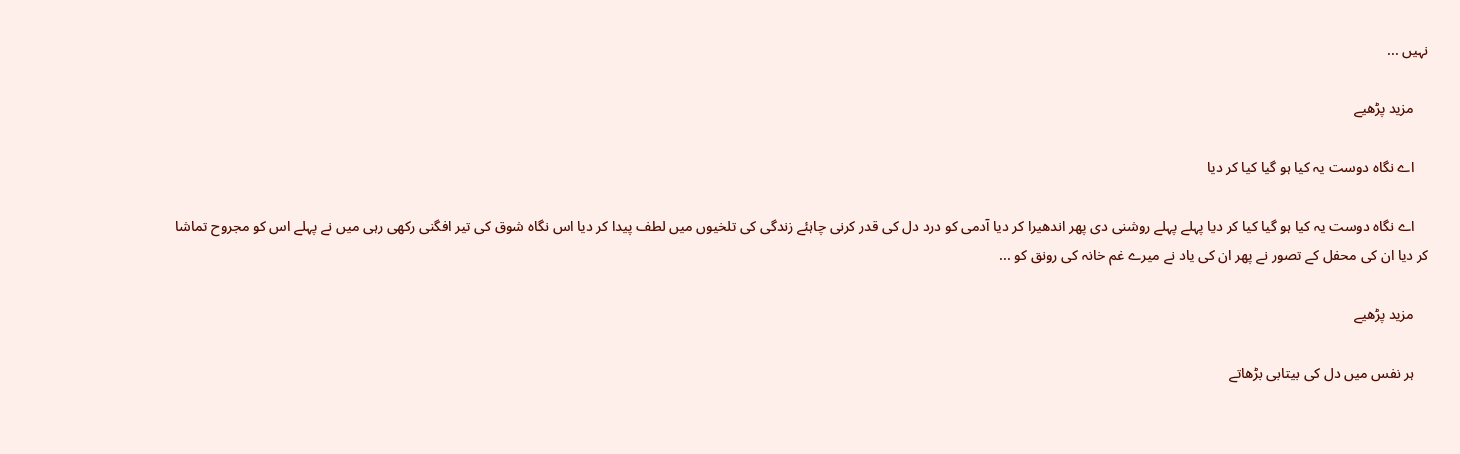نہیں ...

    مزید پڑھیے

    اے نگاہ دوست یہ کیا ہو گیا کیا کر دیا

    اے نگاہ دوست یہ کیا ہو گیا کیا کر دیا پہلے پہلے روشنی دی پھر اندھیرا کر دیا آدمی کو درد دل کی قدر کرنی چاہئے زندگی کی تلخیوں میں لطف پیدا کر دیا اس نگاہ شوق کی تیر افگنی رکھی رہی میں نے پہلے اس کو مجروح تماشا کر دیا ان کی محفل کے تصور نے پھر ان کی یاد نے میرے غم خانہ کی رونق کو ...

    مزید پڑھیے

    ہر نفس میں دل کی بیتابی بڑھاتے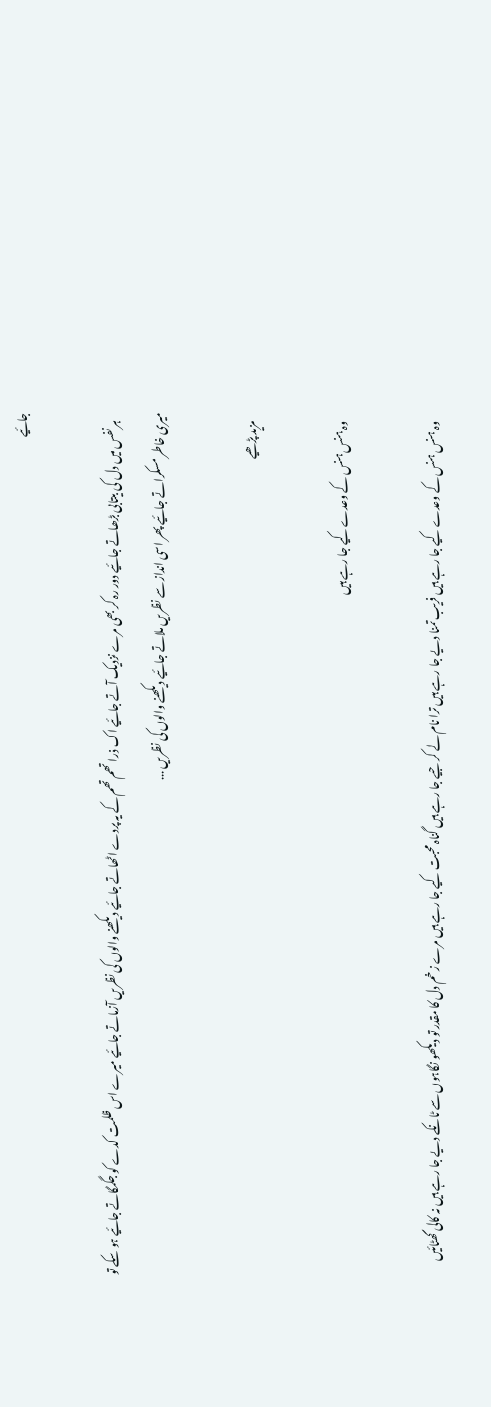جائیے

    ہر نفس میں دل کی بیتابی بڑھاتے جائیے دور رہ کر بھی مرے نزدیک آتے جائیے اک ذرا تھم تھم کے یہ پردے اٹھاتے جائیے دیکھنے والوں کی نظریں آزماتے جائیے میرے اس ظلمت کدے کو جگمگاتے جائیے ہو سکے تو میری خاطر مسکراتے جائیے پھر اسی انداز سے نظریں ملاتے جائیے دیکھنے والوں کی نظریں ...

    مزید پڑھیے

    وہ ہنس ہنس کے وعدے کیے جا رہے ہیں

    وہ ہنس ہنس کے وعدے کیے جا رہے ہیں فریب تمنا دیے جا رہے ہیں ترا نام لے کر جیے جا رہے ہیں گناہ محبت کیے جا رہے ہیں مرے زخم دل کا مقدر تو دیکھو نگاہوں سے ٹانکے دیے جا رہے ہیں نہ کالی گھٹائیں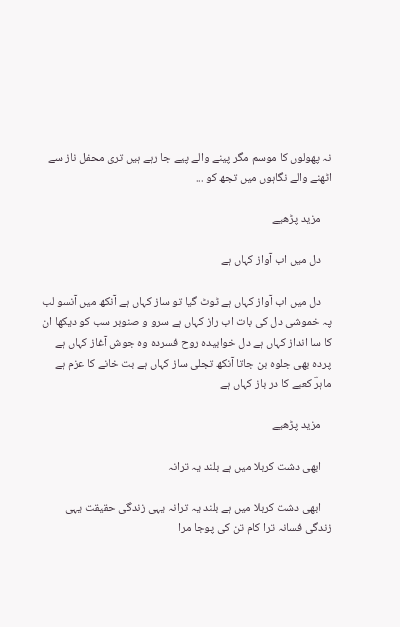نہ پھولوں کا موسم مگر پینے والے پیے جا رہے ہیں تری محفل ناز سے اٹھنے والے نگاہوں میں تجھ کو ...

    مزید پڑھیے

    دل میں اب آواز کہاں ہے

    دل میں اب آواز کہاں ہے ٹوٹ گیا تو ساز کہاں ہے آنکھ میں آنسو لب پہ خموشی دل کی بات اب راز کہاں ہے سرو و صنوبر سب کو دیکھا ان کا سا انداز کہاں ہے دل خوابیدہ روح فسردہ وہ جوش آغاز کہاں ہے پردہ بھی جلوہ بن جاتا آنکھ تجلی ساز کہاں ہے بت خانے کا عزم ہے ماہرؔ کعبے کا در باز کہاں ہے

    مزید پڑھیے

    ابھی دشت کربلا میں ہے بلند یہ ترانہ

    ابھی دشت کربلا میں ہے بلند یہ ترانہ یہی زندگی حقیقت یہی زندگی فسانہ ترا کام تن کی پوجا مرا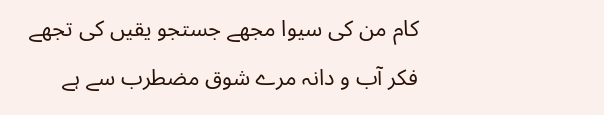کام من کی سیوا مجھے جستجو یقیں کی تجھے فکر آب و دانہ مرے شوق مضطرب سے ہے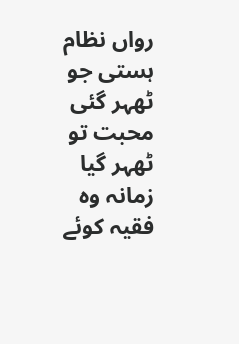رواں نظام ہستی جو ٹھہر گئی محبت تو ٹھہر گیا زمانہ وہ فقیہ کوئے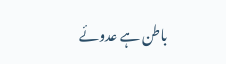باطن ہے عدوئے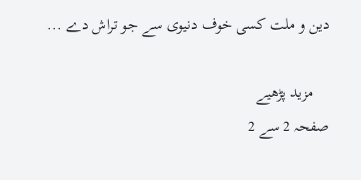دین و ملت کسی خوف دنیوی سے جو تراش دے ...

    مزید پڑھیے
صفحہ 2 سے 2